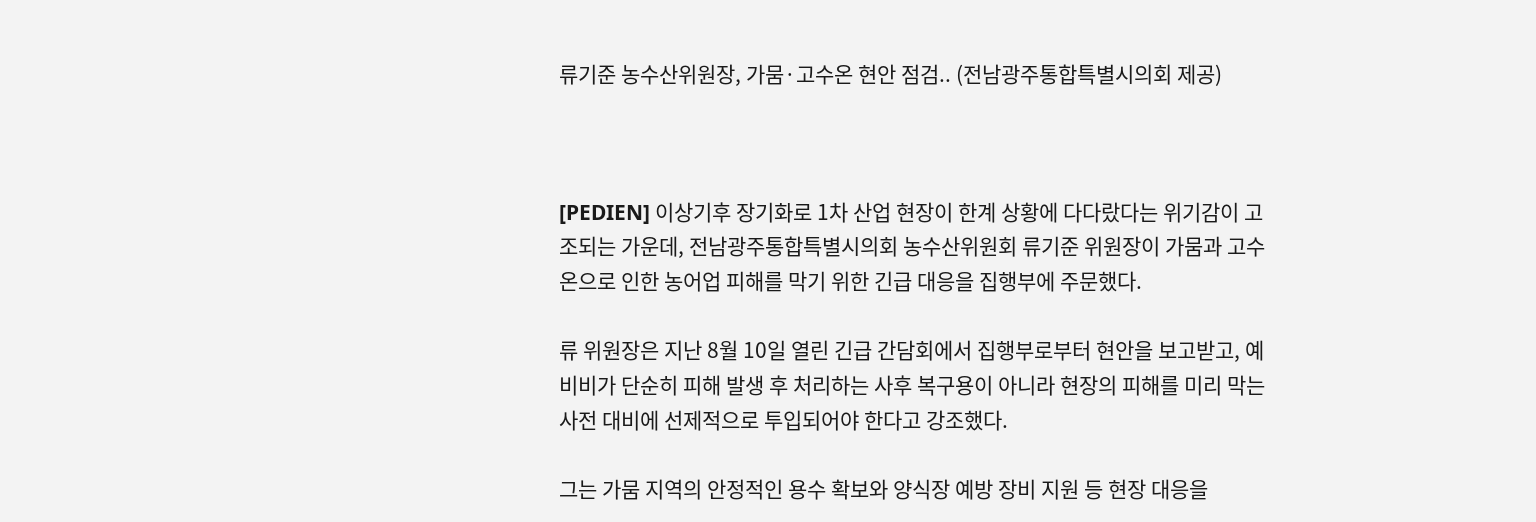류기준 농수산위원장, 가뭄·고수온 현안 점검.. (전남광주통합특별시의회 제공)



[PEDIEN] 이상기후 장기화로 1차 산업 현장이 한계 상황에 다다랐다는 위기감이 고조되는 가운데, 전남광주통합특별시의회 농수산위원회 류기준 위원장이 가뭄과 고수온으로 인한 농어업 피해를 막기 위한 긴급 대응을 집행부에 주문했다.

류 위원장은 지난 8월 10일 열린 긴급 간담회에서 집행부로부터 현안을 보고받고, 예비비가 단순히 피해 발생 후 처리하는 사후 복구용이 아니라 현장의 피해를 미리 막는 사전 대비에 선제적으로 투입되어야 한다고 강조했다.

그는 가뭄 지역의 안정적인 용수 확보와 양식장 예방 장비 지원 등 현장 대응을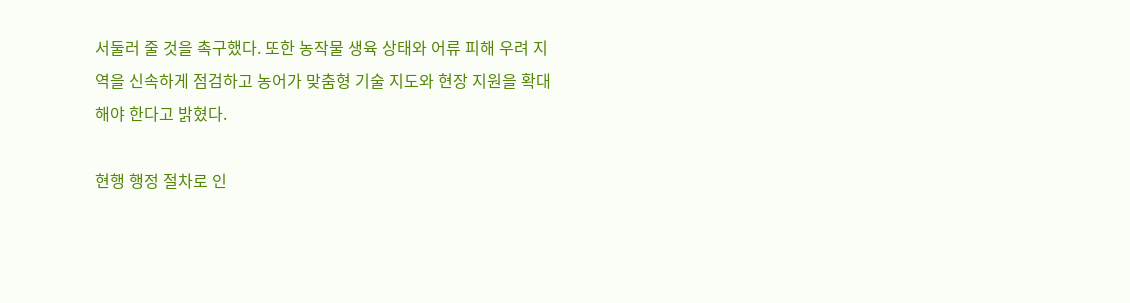서둘러 줄 것을 촉구했다. 또한 농작물 생육 상태와 어류 피해 우려 지역을 신속하게 점검하고 농어가 맞춤형 기술 지도와 현장 지원을 확대해야 한다고 밝혔다.

현행 행정 절차로 인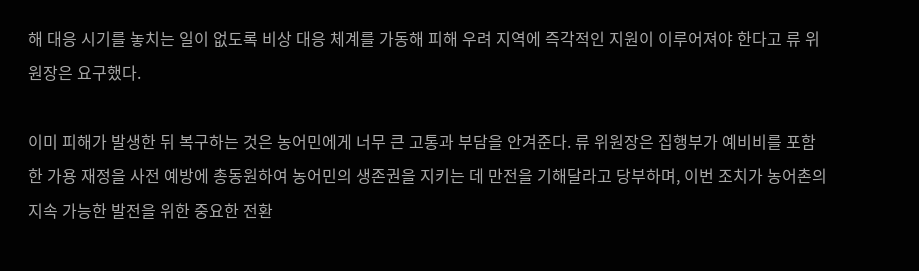해 대응 시기를 놓치는 일이 없도록 비상 대응 체계를 가동해 피해 우려 지역에 즉각적인 지원이 이루어져야 한다고 류 위원장은 요구했다.

이미 피해가 발생한 뒤 복구하는 것은 농어민에게 너무 큰 고통과 부담을 안겨준다. 류 위원장은 집행부가 예비비를 포함한 가용 재정을 사전 예방에 총동원하여 농어민의 생존권을 지키는 데 만전을 기해달라고 당부하며, 이번 조치가 농어촌의 지속 가능한 발전을 위한 중요한 전환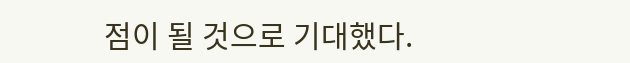점이 될 것으로 기대했다.